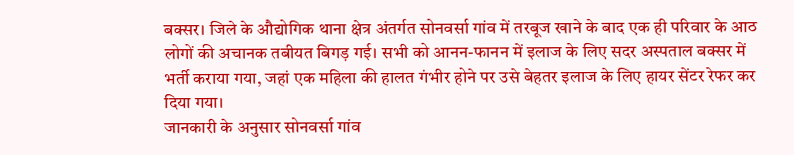बक्सर। जिले के औद्योगिक थाना क्षेत्र अंतर्गत सोनवर्सा गांव में तरबूज खाने के बाद एक ही परिवार के आठ लोगों की अचानक तबीयत बिगड़ गई। सभी को आनन-फानन में इलाज के लिए सदर अस्पताल बक्सर में भर्ती कराया गया, जहां एक महिला की हालत गंभीर होने पर उसे बेहतर इलाज के लिए हायर सेंटर रेफर कर दिया गया।
जानकारी के अनुसार सोनवर्सा गांव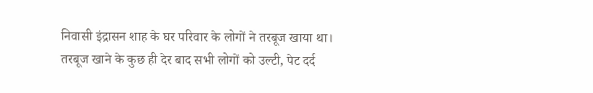निवासी इंद्रासन शाह के घर परिवार के लोगों ने तरबूज खाया था। तरबूज खाने के कुछ ही देर बाद सभी लोगों को उल्टी, पेट दर्द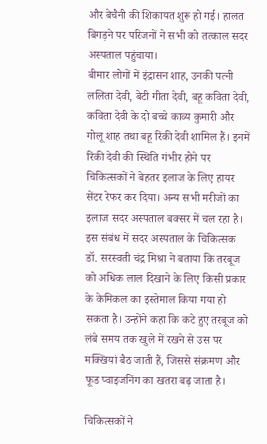और बेचैनी की शिकायत शुरू हो गई। हालत बिगड़ने पर परिजनों ने सभी को तत्काल सदर अस्पताल पहुंचाया।
बीमार लोगों में इंद्रासन शाह, उनकी पत्नी ललिता देवी, बेटी गीता देवी, बहू कविता देवी, कविता देवी के दो बच्चे काव्य कुमारी और गोलू शाह तथा बहू रिंकी देवी शामिल हैं। इनमें रिंकी देवी की स्थिति गंभीर होने पर चिकित्सकों ने बेहतर इलाज के लिए हायर सेंटर रेफर कर दिया। अन्य सभी मरीजों का इलाज सदर अस्पताल बक्सर में चल रहा है।
इस संबंध में सदर अस्पताल के चिकित्सक डॉ. सरस्वती चंद्र मिश्रा ने बताया कि तरबूज को अधिक लाल दिखाने के लिए किसी प्रकार के केमिकल का इस्तेमाल किया गया हो सकता है। उन्होंने कहा कि कटे हुए तरबूज को लंबे समय तक खुले में रखने से उस पर मक्खियां बैठ जाती हैं, जिससे संक्रमण और फूड प्वाइजनिंग का खतरा बढ़ जाता है।

चिकित्सकों ने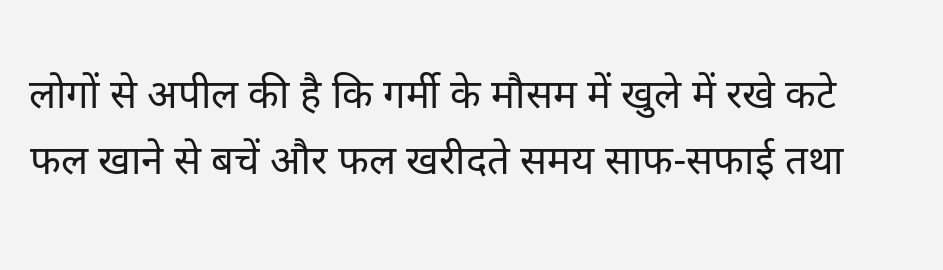लोगों से अपील की है कि गर्मी के मौसम में खुले में रखे कटे फल खाने से बचें और फल खरीदते समय साफ-सफाई तथा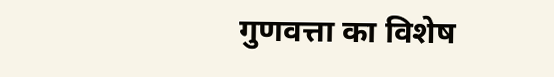गुणवत्ता का विशेष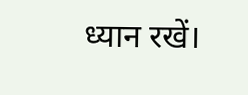ध्यान रखें।